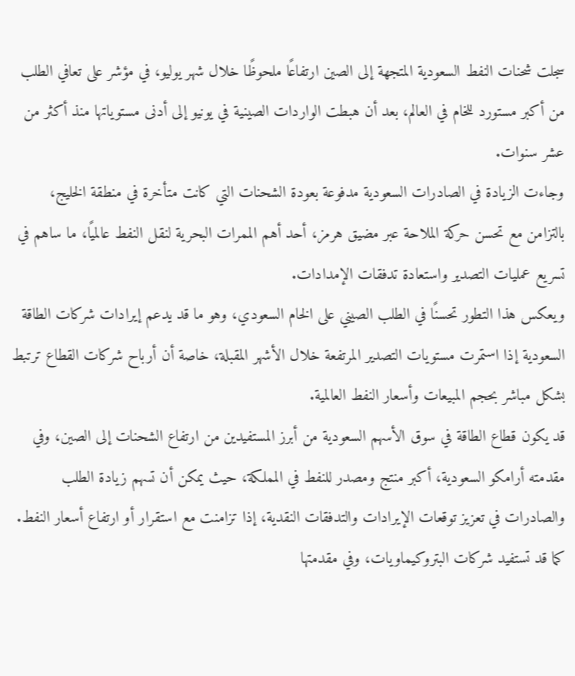سجلت شحنات النفط السعودية المتجهة إلى الصين ارتفاعًا ملحوظًا خلال شهر يوليو، في مؤشر على تعافي الطلب من أكبر مستورد للخام في العالم، بعد أن هبطت الواردات الصينية في يونيو إلى أدنى مستوياتها منذ أكثر من عشر سنوات.
وجاءت الزيادة في الصادرات السعودية مدفوعة بعودة الشحنات التي كانت متأخرة في منطقة الخليج، بالتزامن مع تحسن حركة الملاحة عبر مضيق هرمز، أحد أهم الممرات البحرية لنقل النفط عالميًا، ما ساهم في تسريع عمليات التصدير واستعادة تدفقات الإمدادات.
ويعكس هذا التطور تحسنًا في الطلب الصيني على الخام السعودي، وهو ما قد يدعم إيرادات شركات الطاقة السعودية إذا استمرت مستويات التصدير المرتفعة خلال الأشهر المقبلة، خاصة أن أرباح شركات القطاع ترتبط بشكل مباشر بحجم المبيعات وأسعار النفط العالمية.
قد يكون قطاع الطاقة في سوق الأسهم السعودية من أبرز المستفيدين من ارتفاع الشحنات إلى الصين، وفي مقدمته أرامكو السعودية، أكبر منتج ومصدر للنفط في المملكة، حيث يمكن أن تسهم زيادة الطلب والصادرات في تعزيز توقعات الإيرادات والتدفقات النقدية، إذا تزامنت مع استقرار أو ارتفاع أسعار النفط.
كما قد تستفيد شركات البتروكيماويات، وفي مقدمتها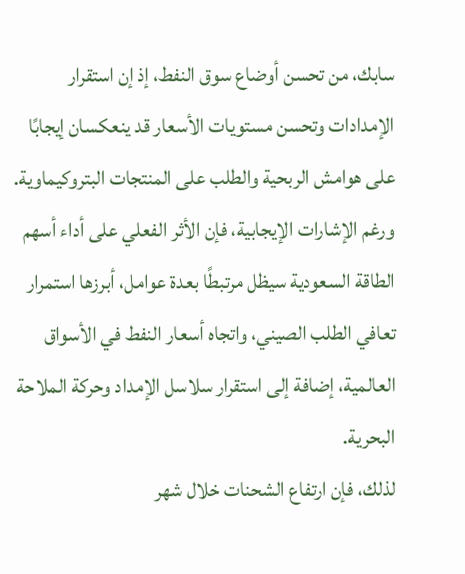سابك، من تحسن أوضاع سوق النفط، إذ إن استقرار الإمدادات وتحسن مستويات الأسعار قد ينعكسان إيجابًا على هوامش الربحية والطلب على المنتجات البتروكيماوية.
ورغم الإشارات الإيجابية، فإن الأثر الفعلي على أداء أسهم الطاقة السعودية سيظل مرتبطًا بعدة عوامل، أبرزها استمرار تعافي الطلب الصيني، واتجاه أسعار النفط في الأسواق العالمية، إضافة إلى استقرار سلاسل الإمداد وحركة الملاحة البحرية.
لذلك، فإن ارتفاع الشحنات خلال شهر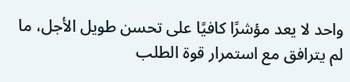واحد لا يعد مؤشرًا كافيًا على تحسن طويل الأجل، ما لم يترافق مع استمرار قوة الطلب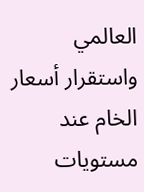العالمي واستقرار أسعار الخام عند مستويات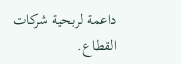داعمة لربحية شركات القطاع.